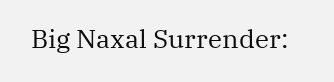Big Naxal Surrender: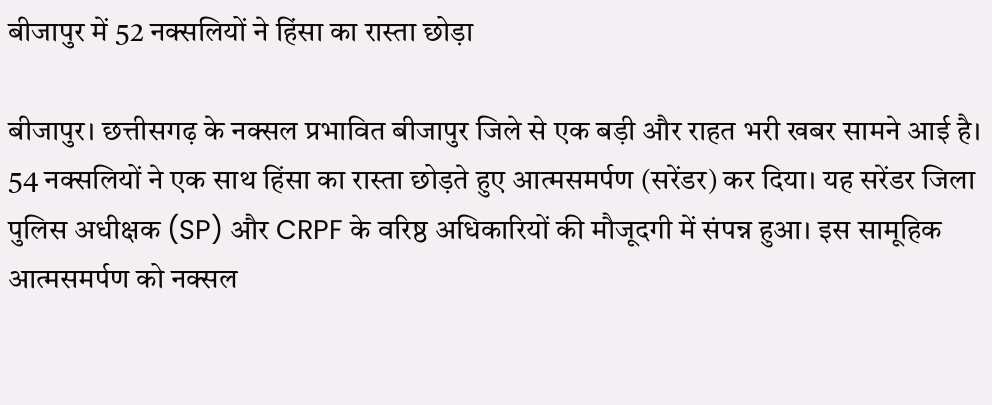बीजापुर में 52 नक्सलियों ने हिंसा का रास्ता छोड़ा

बीजापुर। छत्तीसगढ़ के नक्सल प्रभावित बीजापुर जिले से एक बड़ी और राहत भरी खबर सामने आई है। 54 नक्सलियों ने एक साथ हिंसा का रास्ता छोड़ते हुए आत्मसमर्पण (सरेंडर) कर दिया। यह सरेंडर जिला पुलिस अधीक्षक (SP) और CRPF के वरिष्ठ अधिकारियों की मौजूदगी में संपन्न हुआ। इस सामूहिक आत्मसमर्पण को नक्सल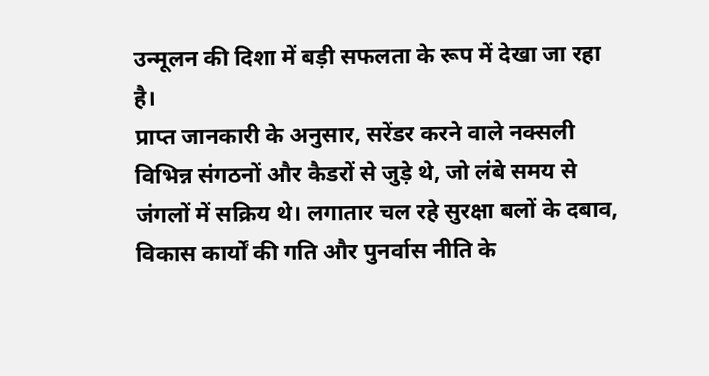उन्मूलन की दिशा में बड़ी सफलता के रूप में देखा जा रहा है।
प्राप्त जानकारी के अनुसार, सरेंडर करने वाले नक्सली विभिन्न संगठनों और कैडरों से जुड़े थे, जो लंबे समय से जंगलों में सक्रिय थे। लगातार चल रहे सुरक्षा बलों के दबाव, विकास कार्यों की गति और पुनर्वास नीति के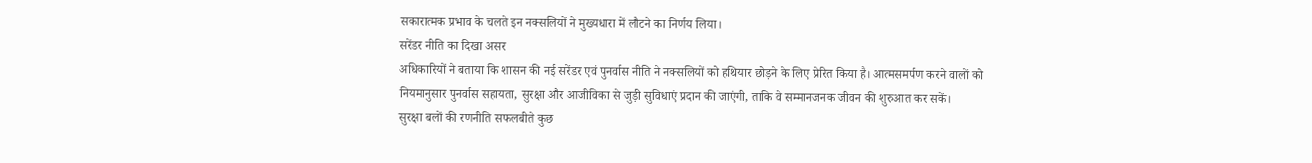सकारात्मक प्रभाव के चलते इन नक्सलियों ने मुख्यधारा में लौटने का निर्णय लिया।
सरेंडर नीति का दिखा असर
अधिकारियों ने बताया कि शासन की नई सरेंडर एवं पुनर्वास नीति ने नक्सलियों को हथियार छोड़ने के लिए प्रेरित किया है। आत्मसमर्पण करने वालों को नियमानुसार पुनर्वास सहायता, सुरक्षा और आजीविका से जुड़ी सुविधाएं प्रदान की जाएंगी, ताकि वे सम्मानजनक जीवन की शुरुआत कर सकें।
सुरक्षा बलों की रणनीति सफलबीते कुछ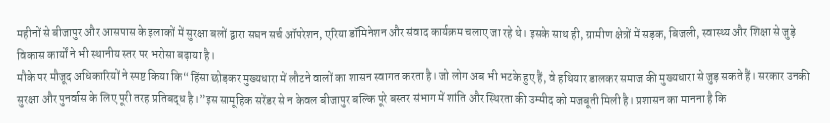महीनों से बीजापुर और आसपास के इलाकों में सुरक्षा बलों द्वारा सघन सर्च ऑपरेशन, एरिया डॉमिनेशन और संवाद कार्यक्रम चलाए जा रहे थे। इसके साथ ही, ग्रामीण क्षेत्रों में सड़क, बिजली, स्वास्थ्य और शिक्षा से जुड़े विकास कार्यों ने भी स्थानीय स्तर पर भरोसा बढ़ाया है।
मौके पर मौजूद अधिकारियों ने स्पष्ट किया कि“हिंसा छोड़कर मुख्यधारा में लौटने वालों का शासन स्वागत करता है। जो लोग अब भी भटके हुए हैं, वे हथियार डालकर समाज की मुख्यधारा से जुड़ सकते हैं। सरकार उनकी सुरक्षा और पुनर्वास के लिए पूरी तरह प्रतिबद्ध है।”इस सामूहिक सरेंडर से न केवल बीजापुर बल्कि पूरे बस्तर संभाग में शांति और स्थिरता की उम्मीद को मजबूती मिली है। प्रशासन का मानना है कि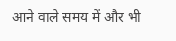आने वाले समय में और भी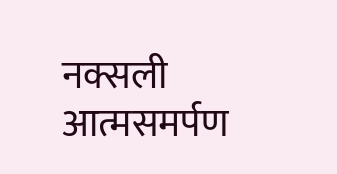नक्सली आत्मसमर्पण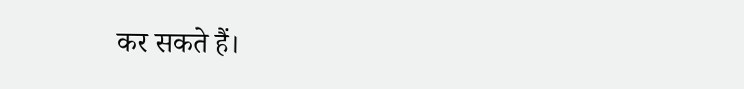कर सकते हैं।